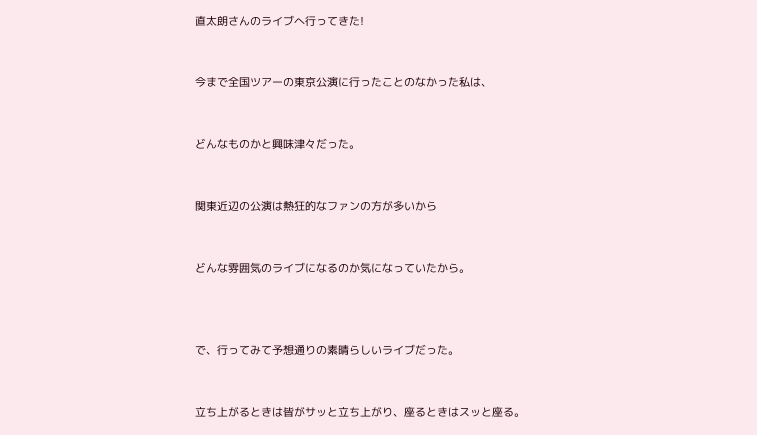直太朗さんのライブへ行ってきた!


今まで全国ツアーの東京公演に行ったことのなかった私は、


どんなものかと興味津々だった。


関東近辺の公演は熱狂的なファンの方が多いから


どんな雰囲気のライブになるのか気になっていたから。



で、行ってみて予想通りの素晴らしいライブだった。


立ち上がるときは皆がサッと立ち上がり、座るときはスッと座る。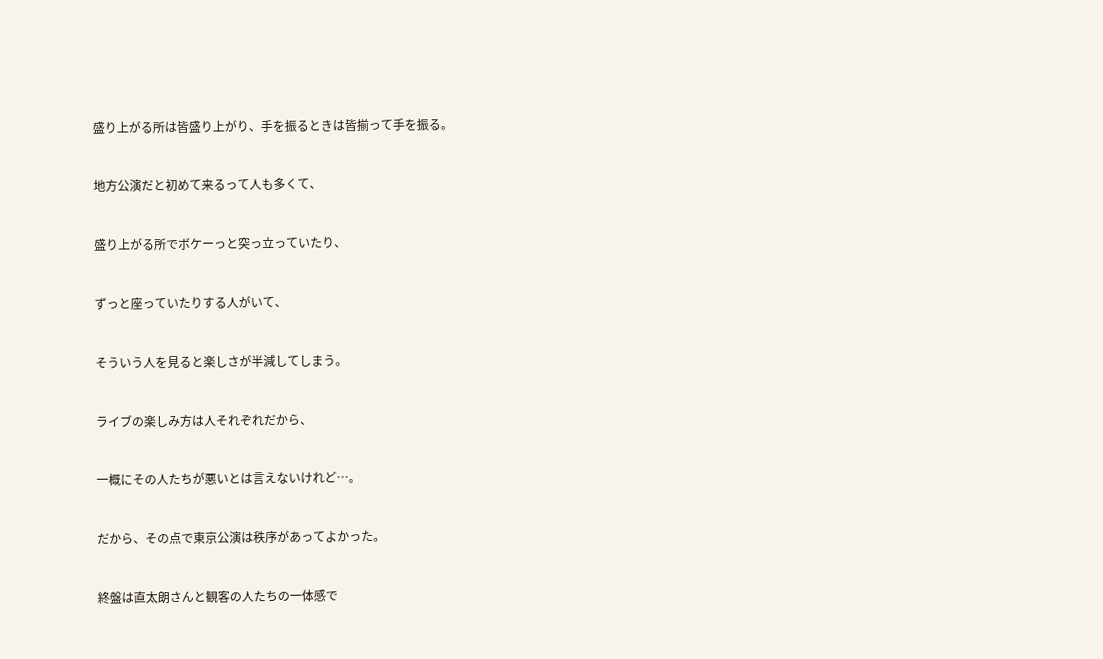盛り上がる所は皆盛り上がり、手を振るときは皆揃って手を振る。


地方公演だと初めて来るって人も多くて、


盛り上がる所でボケーっと突っ立っていたり、


ずっと座っていたりする人がいて、


そういう人を見ると楽しさが半減してしまう。


ライブの楽しみ方は人それぞれだから、


一概にその人たちが悪いとは言えないけれど…。


だから、その点で東京公演は秩序があってよかった。


終盤は直太朗さんと観客の人たちの一体感で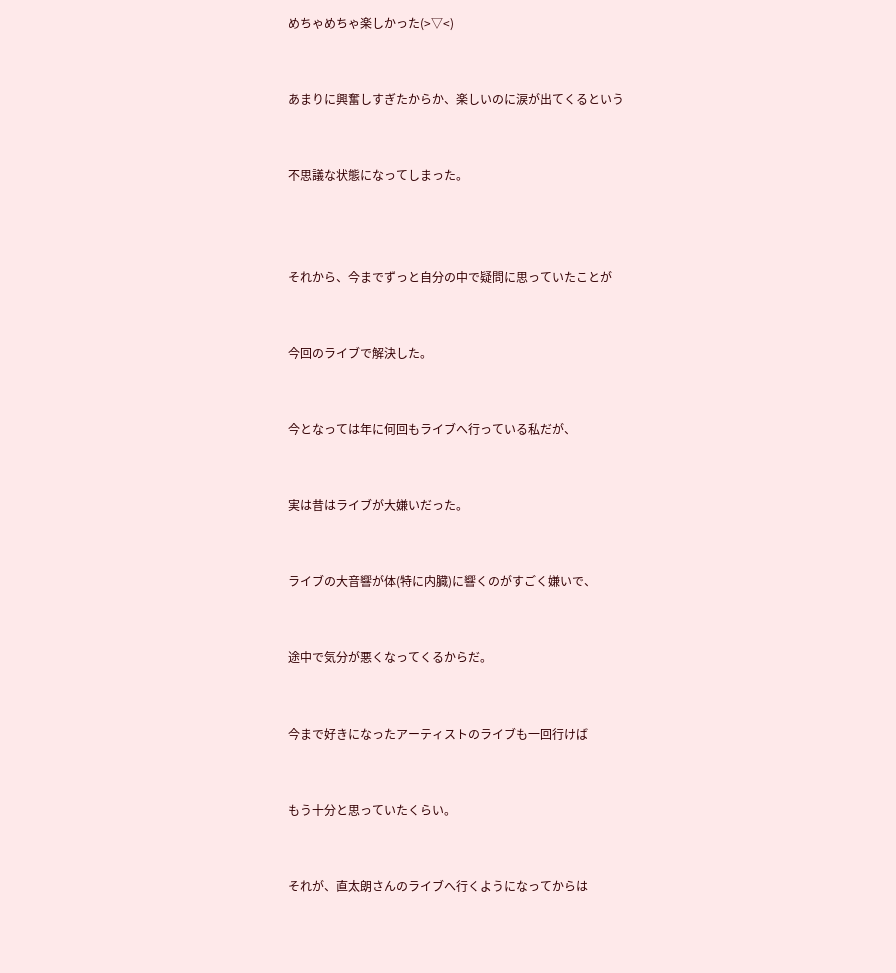めちゃめちゃ楽しかった(>▽<)


あまりに興奮しすぎたからか、楽しいのに涙が出てくるという


不思議な状態になってしまった。



それから、今までずっと自分の中で疑問に思っていたことが


今回のライブで解決した。


今となっては年に何回もライブへ行っている私だが、


実は昔はライブが大嫌いだった。


ライブの大音響が体(特に内臓)に響くのがすごく嫌いで、


途中で気分が悪くなってくるからだ。


今まで好きになったアーティストのライブも一回行けば


もう十分と思っていたくらい。


それが、直太朗さんのライブへ行くようになってからは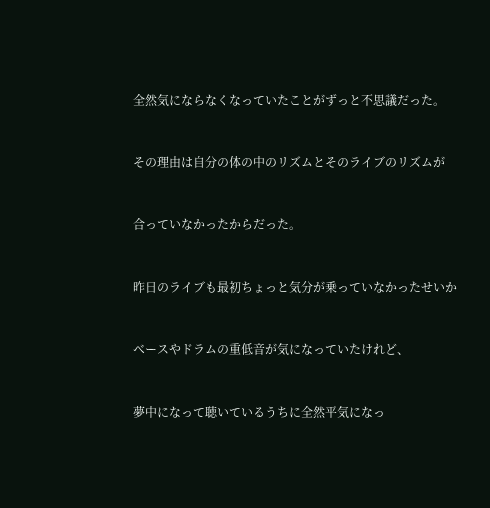全然気にならなくなっていたことがずっと不思議だった。


その理由は自分の体の中のリズムとそのライブのリズムが


合っていなかったからだった。


昨日のライブも最初ちょっと気分が乗っていなかったせいか


ベースやドラムの重低音が気になっていたけれど、


夢中になって聴いているうちに全然平気になっ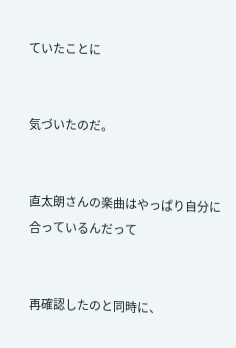ていたことに


気づいたのだ。


直太朗さんの楽曲はやっぱり自分に合っているんだって


再確認したのと同時に、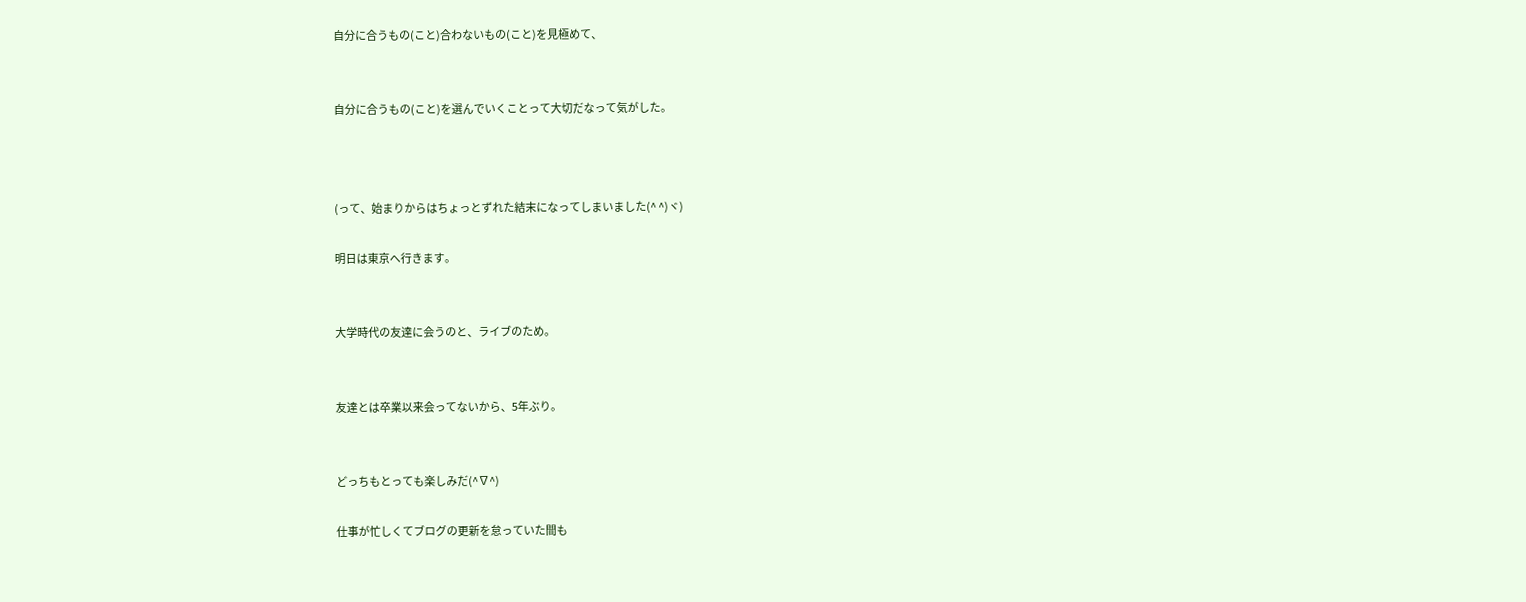自分に合うもの(こと)合わないもの(こと)を見極めて、


自分に合うもの(こと)を選んでいくことって大切だなって気がした。



(って、始まりからはちょっとずれた結末になってしまいました(^ ^)ヾ)

明日は東京へ行きます。


大学時代の友達に会うのと、ライブのため。


友達とは卒業以来会ってないから、5年ぶり。


どっちもとっても楽しみだ(^∇^)

仕事が忙しくてブログの更新を怠っていた間も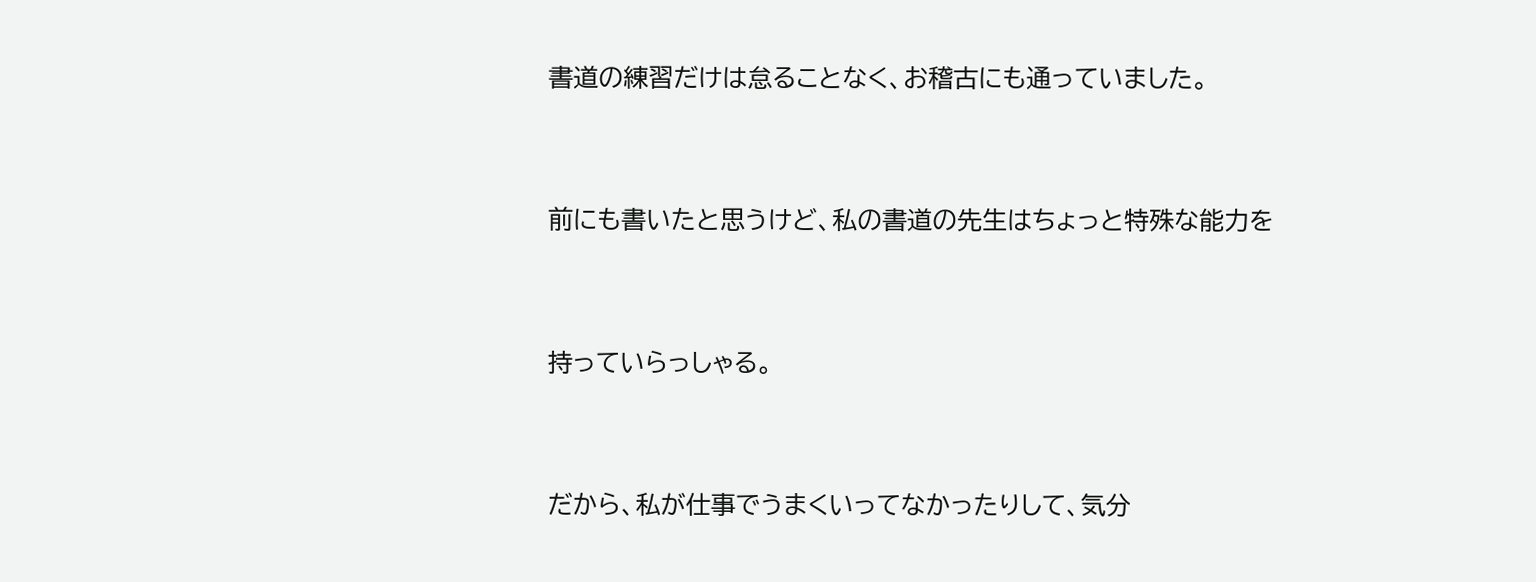書道の練習だけは怠ることなく、お稽古にも通っていました。


前にも書いたと思うけど、私の書道の先生はちょっと特殊な能力を


持っていらっしゃる。


だから、私が仕事でうまくいってなかったりして、気分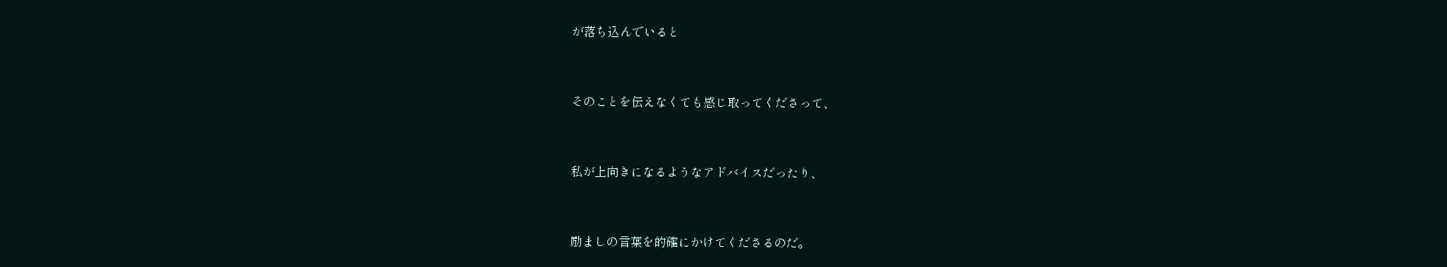が落ち込んでいると


そのことを伝えなくても感じ取ってくださって、


私が上向きになるようなアドバイスだったり、


励ましの言葉を的確にかけてくださるのだ。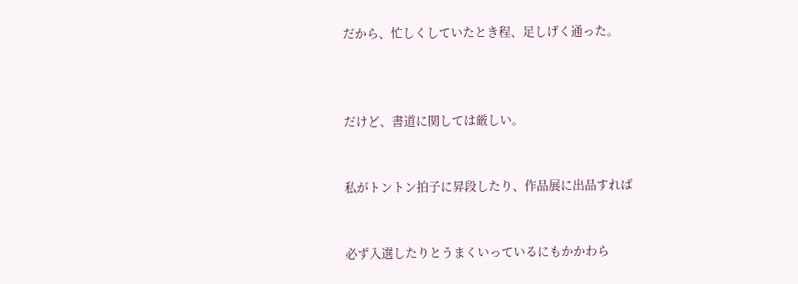だから、忙しくしていたとき程、足しげく通った。



だけど、書道に関しては厳しい。


私がトントン拍子に昇段したり、作品展に出品すれば


必ず入選したりとうまくいっているにもかかわら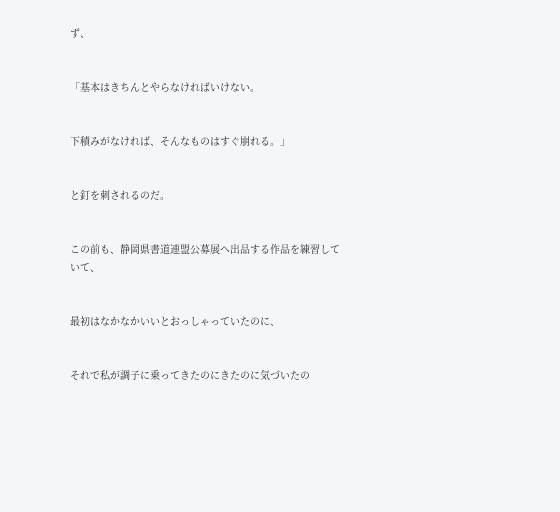ず、


「基本はきちんとやらなければいけない。


下積みがなければ、そんなものはすぐ崩れる。」


と釘を刺されるのだ。


この前も、静岡県書道連盟公募展へ出品する作品を練習していて、


最初はなかなかいいとおっしゃっていたのに、


それで私が調子に乗ってきたのにきたのに気づいたの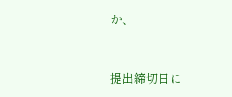か、


提出締切日に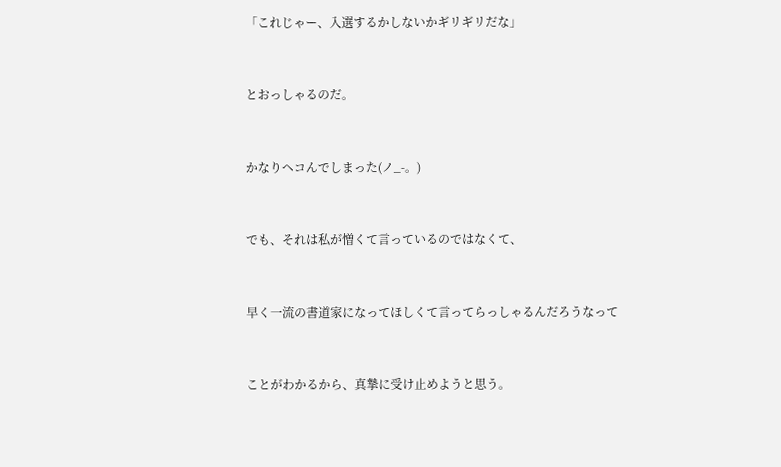「これじゃー、入選するかしないかギリギリだな」


とおっしゃるのだ。


かなりヘコんでしまった(ノ_-。)


でも、それは私が憎くて言っているのではなくて、


早く一流の書道家になってほしくて言ってらっしゃるんだろうなって


ことがわかるから、真摯に受け止めようと思う。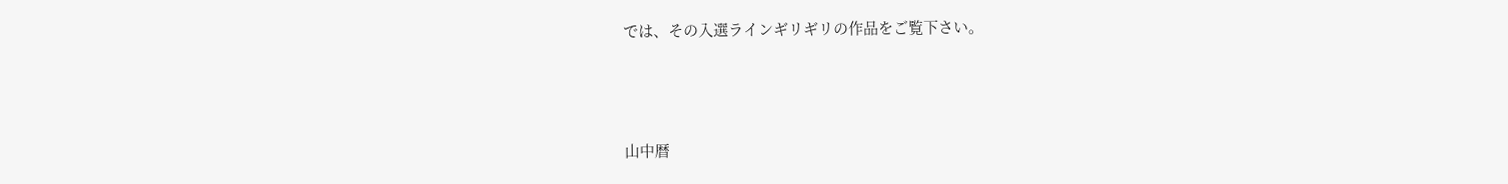では、その入選ラインギリギリの作品をご覧下さい。



山中暦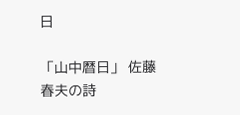日

「山中暦日」 佐藤春夫の詩